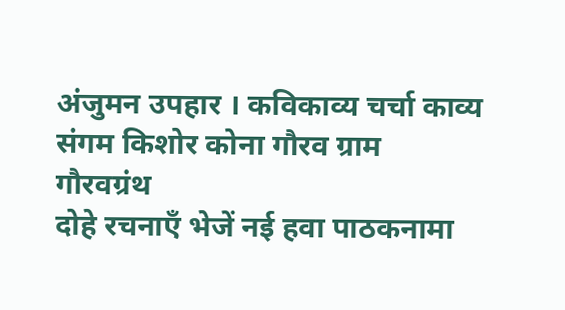अंजुमन उपहार । कविकाव्य चर्चा काव्य संगम किशोर कोना गौरव ग्राम
गौरवग्रंथ
दोहे रचनाएँ भेजें नई हवा पाठकनामा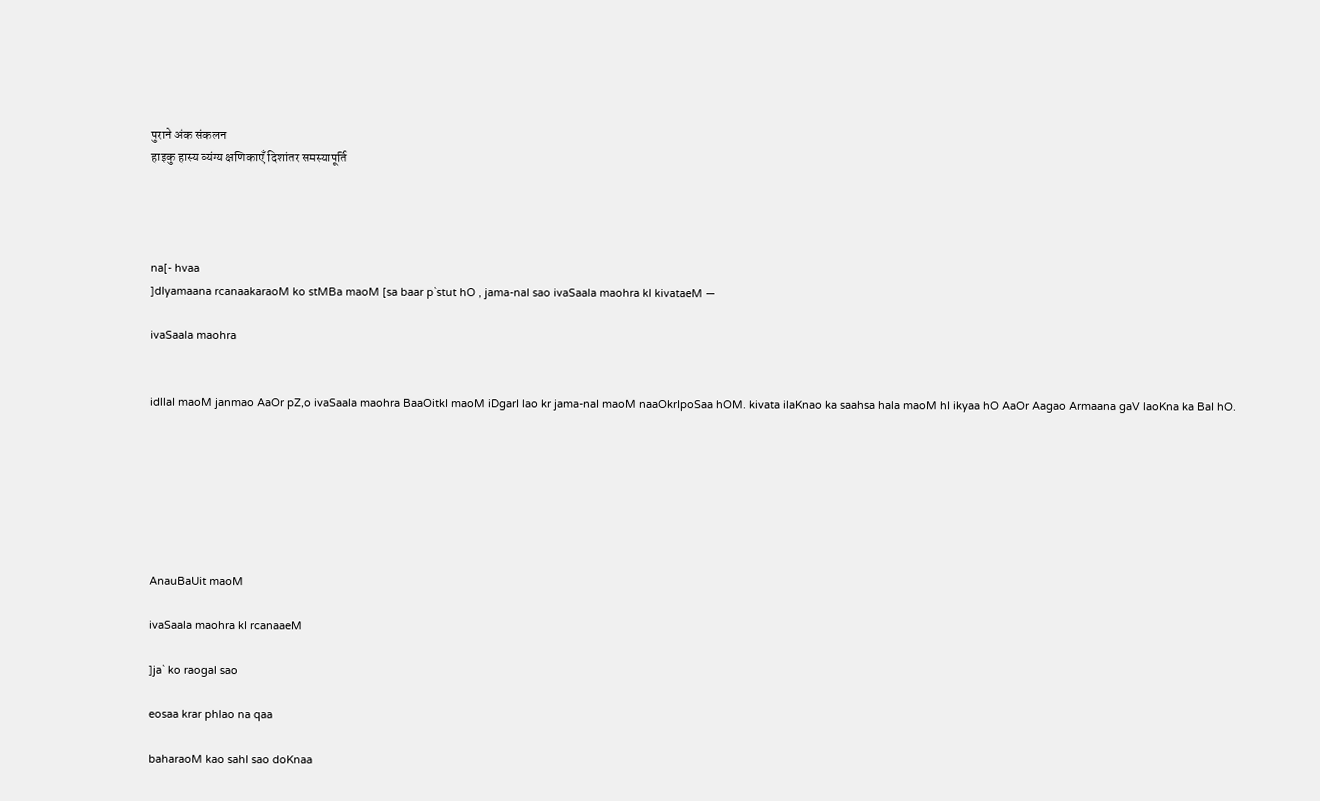पुराने अंक संकलन
हाइकु हास्य व्यंग्य क्षणिकाएँ दिशांतर समस्यापूर्ति




na[- hvaa
]dIyamaana rcanaakaraoM ko stMBa maoM [sa baar p`stut hO , jama-naI sao ivaSaala maohra kI kivataeM —

ivaSaala maohra


idllaI maoM janmao AaOr pZ,o ivaSaala maohra BaaOitkI maoM iDgarI lao kr jama-naI maoM naaOkrIpoSaa hOM. kivata ilaKnao ka saahsa hala maoM hI ikyaa hO AaOr Aagao Armaana gaV laoKna ka BaI hO.







AnauBaUit maoM

ivaSaala maohra kI rcanaaeM

]ja` ko raogaI sao

eosaa krar phlao na qaa

baharaoM kao sahI sao doKnaa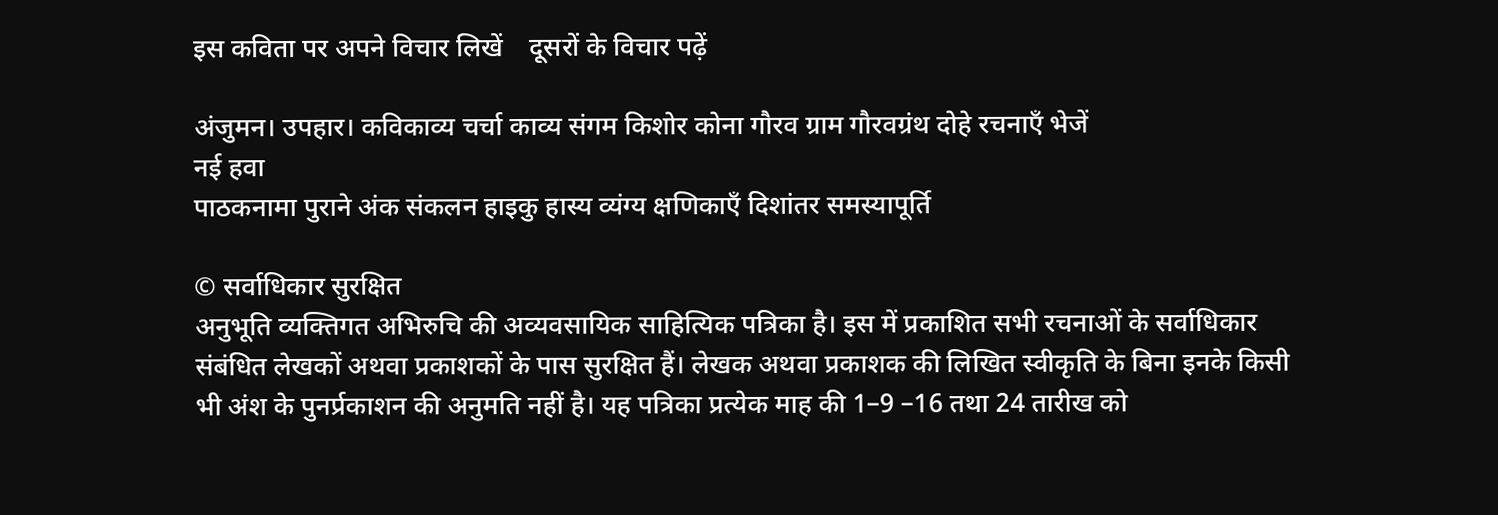इस कविता पर अपने विचार लिखें    दूसरों के विचार पढ़ें

अंजुमन। उपहार। कविकाव्य चर्चा काव्य संगम किशोर कोना गौरव ग्राम गौरवग्रंथ दोहे रचनाएँ भेजें
नई हवा
पाठकनामा पुराने अंक संकलन हाइकु हास्य व्यंग्य क्षणिकाएँ दिशांतर समस्यापूर्ति

© सर्वाधिकार सुरक्षित
अनुभूति व्यक्तिगत अभिरुचि की अव्यवसायिक साहित्यिक पत्रिका है। इस में प्रकाशित सभी रचनाओं के सर्वाधिकार संबंधित लेखकों अथवा प्रकाशकों के पास सुरक्षित हैं। लेखक अथवा प्रकाशक की लिखित स्वीकृति के बिना इनके किसी भी अंश के पुनर्प्रकाशन की अनुमति नहीं है। यह पत्रिका प्रत्येक माह की 1–9 –16 तथा 24 तारीख को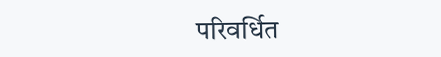परिवर्धित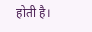होती है।